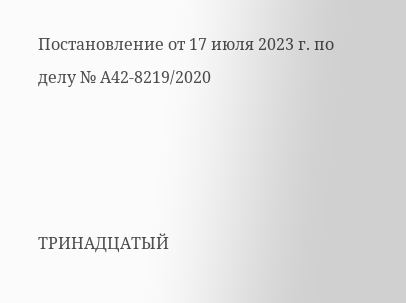Постановление от 17 июля 2023 г. по делу № А42-8219/2020




ТРИНАДЦАТЫЙ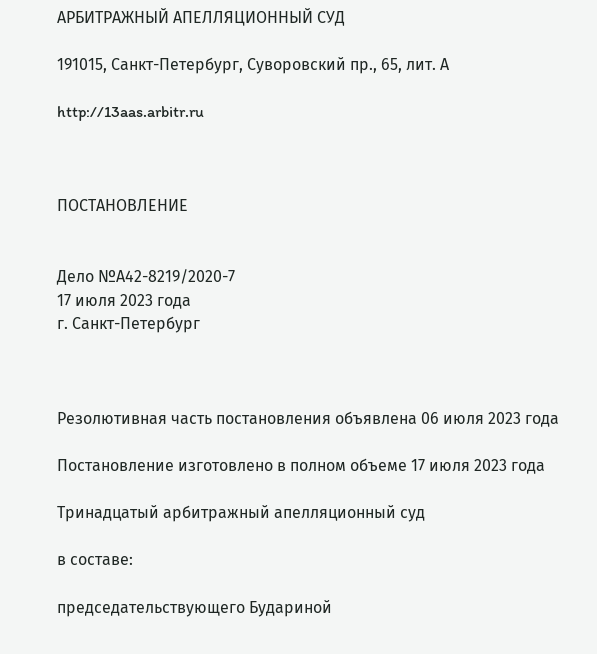АРБИТРАЖНЫЙ АПЕЛЛЯЦИОННЫЙ СУД

191015, Санкт-Петербург, Суворовский пр., 65, лит. А

http://13aas.arbitr.ru



ПОСТАНОВЛЕНИЕ


Дело №А42-8219/2020-7
17 июля 2023 года
г. Санкт-Петербург



Резолютивная часть постановления объявлена 06 июля 2023 года

Постановление изготовлено в полном объеме 17 июля 2023 года

Тринадцатый арбитражный апелляционный суд

в составе:

председательствующего Будариной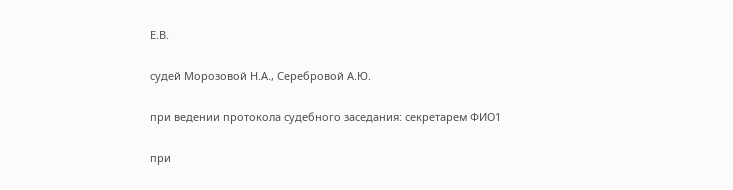Е.В.

судей Морозовой Н.А., Серебровой А.Ю.

при ведении протокола судебного заседания: секретарем ФИО1

при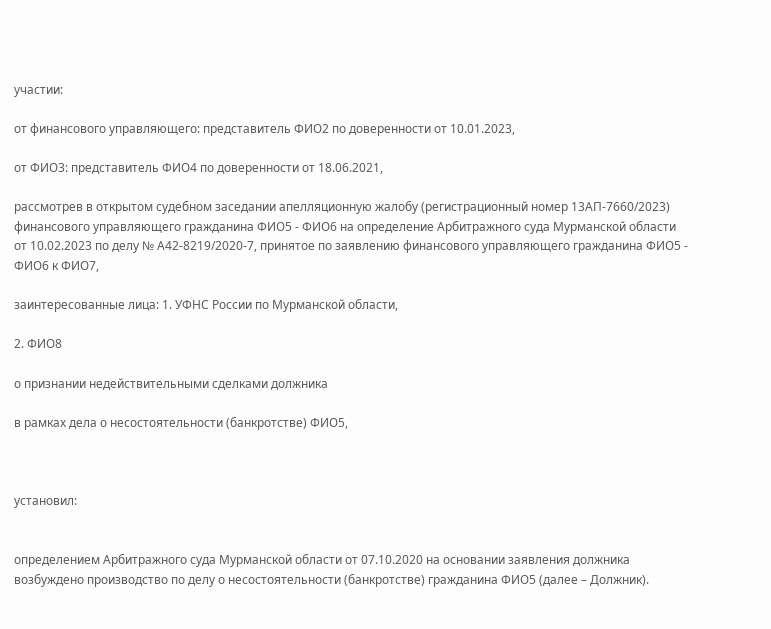участии:

от финансового управляющего: представитель ФИО2 по доверенности от 10.01.2023,

от ФИО3: представитель ФИО4 по доверенности от 18.06.2021,

рассмотрев в открытом судебном заседании апелляционную жалобу (регистрационный номер 13АП-7660/2023) финансового управляющего гражданина ФИО5 - ФИО6 на определение Арбитражного суда Мурманской области от 10.02.2023 по делу № А42-8219/2020-7, принятое по заявлению финансового управляющего гражданина ФИО5 - ФИО6 к ФИО7,

заинтересованные лица: 1. УФНС России по Мурманской области,

2. ФИО8

о признании недействительными сделками должника

в рамках дела о несостоятельности (банкротстве) ФИО5,



установил:


определением Арбитражного суда Мурманской области от 07.10.2020 на основании заявления должника возбуждено производство по делу о несостоятельности (банкротстве) гражданина ФИО5 (далее – Должник).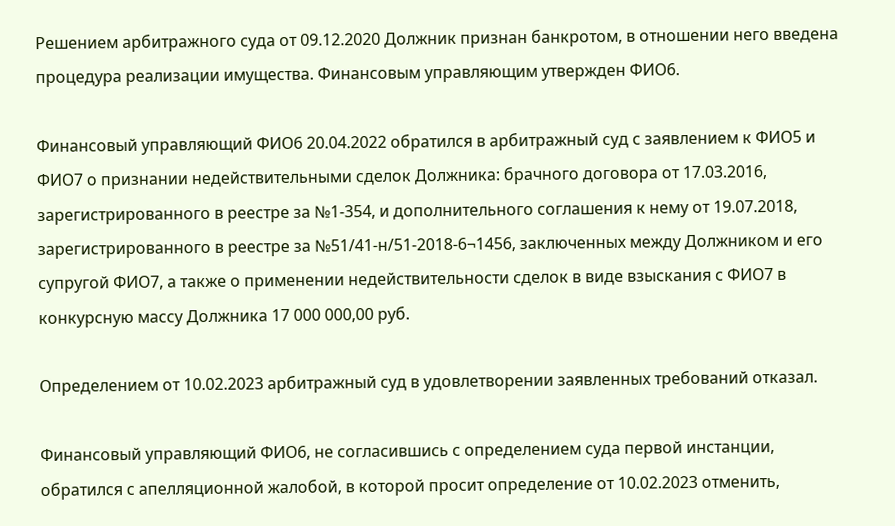Решением арбитражного суда от 09.12.2020 Должник признан банкротом, в отношении него введена процедура реализации имущества. Финансовым управляющим утвержден ФИО6.

Финансовый управляющий ФИО6 20.04.2022 обратился в арбитражный суд с заявлением к ФИО5 и ФИО7 о признании недействительными сделок Должника: брачного договора от 17.03.2016, зарегистрированного в реестре за №1-354, и дополнительного соглашения к нему от 19.07.2018, зарегистрированного в реестре за №51/41-н/51-2018-6¬1456, заключенных между Должником и его супругой ФИО7, а также о применении недействительности сделок в виде взыскания с ФИО7 в конкурсную массу Должника 17 000 000,00 руб.

Определением от 10.02.2023 арбитражный суд в удовлетворении заявленных требований отказал.

Финансовый управляющий ФИО6, не согласившись с определением суда первой инстанции, обратился с апелляционной жалобой, в которой просит определение от 10.02.2023 отменить,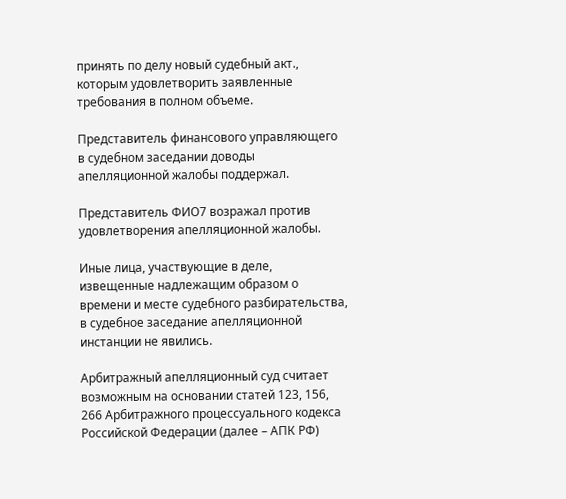принять по делу новый судебный акт., которым удовлетворить заявленные требования в полном объеме.

Представитель финансового управляющего в судебном заседании доводы апелляционной жалобы поддержал.

Представитель ФИО7 возражал против удовлетворения апелляционной жалобы.

Иные лица, участвующие в деле, извещенные надлежащим образом о времени и месте судебного разбирательства, в судебное заседание апелляционной инстанции не явились.

Арбитражный апелляционный суд считает возможным на основании статей 123, 156, 266 Арбитражного процессуального кодекса Российской Федерации (далее – АПК РФ)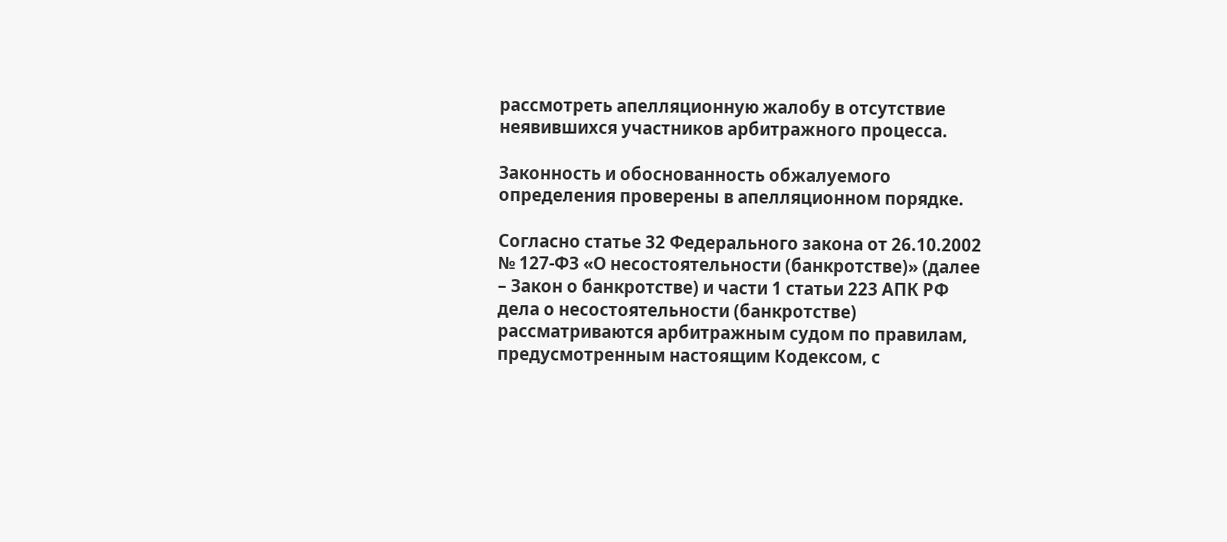рассмотреть апелляционную жалобу в отсутствие неявившихся участников арбитражного процесса.

Законность и обоснованность обжалуемого определения проверены в апелляционном порядке.

Согласно статье 32 Федерального закона от 26.10.2002 № 127-ФЗ «О несостоятельности (банкротстве)» (далее – Закон о банкротстве) и части 1 статьи 223 АПК РФ дела о несостоятельности (банкротстве) рассматриваются арбитражным судом по правилам, предусмотренным настоящим Кодексом, с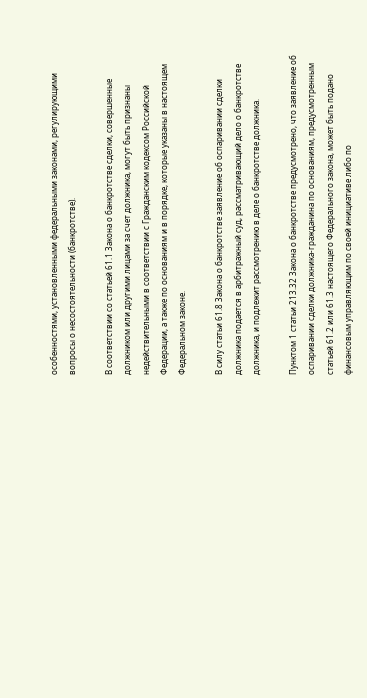особенностями, установленными федеральными законами, регулирующими вопросы о несостоятельности (банкротстве).

В соответствии со статьей 61.1 Закона о банкротстве сделки, совершенные должником или другими лицами за счет должника, могут быть признаны недействительными в соответствии с Гражданским кодексом Российской Федерации, а также по основаниям и в порядке, которые указаны в настоящем Федеральном законе.

В силу статьи 61.8 Закона о банкротстве заявление об оспаривании сделки должника подается в арбитражный суд, рассматривающий дело о банкротстве должника, и подлежит рассмотрению в деле о банкротстве должника.

Пунктом 1 статьи 213.32 Закона о банкротстве предусмотрено, что заявление об оспаривании сделки должника-гражданина по основаниям, предусмотренным статьей 61.2 или 61.3 настоящего Федерального закона, может быть подано финансовым управляющим по своей инициативе либо по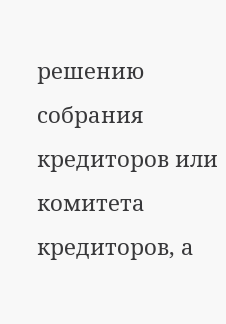решению собрания кредиторов или комитета кредиторов, а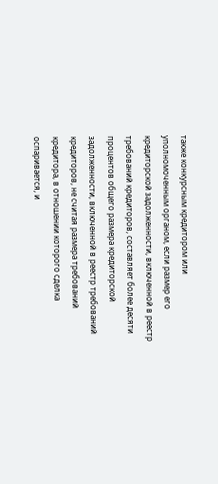также конкурсным кредитором или уполномоченным органом, если размер его кредиторской задолженности, включенной в реестр требований кредиторов, составляет более десяти процентов общего размера кредиторской задолженности, включенной в реестр требований кредиторов, не считая размера требований кредитора, в отношении которого сделка оспаривается, и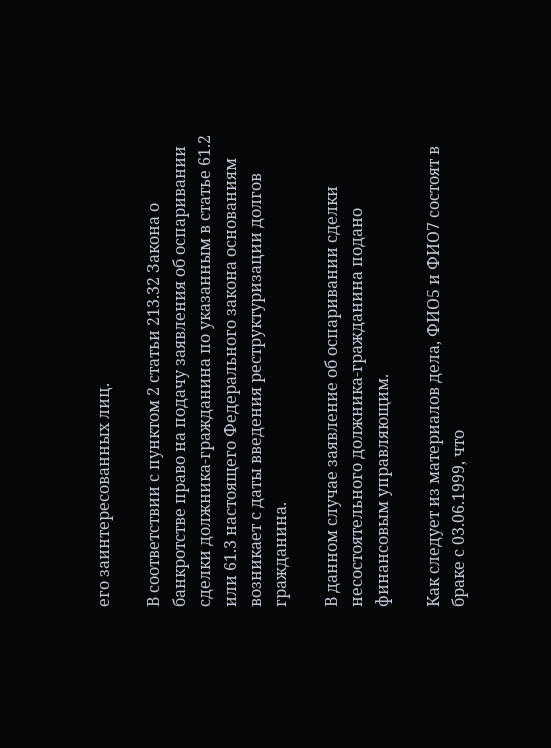его заинтересованных лиц.

В соответствии с пунктом 2 статьи 213.32 Закона о банкротстве право на подачу заявления об оспаривании сделки должника-гражданина по указанным в статье 61.2 или 61.3 настоящего Федерального закона основаниям возникает с даты введения реструктуризации долгов гражданина.

В данном случае заявление об оспаривании сделки несостоятельного должника-гражданина подано финансовым управляющим.

Как следует из материалов дела, ФИО5 и ФИО7 состоят в браке с 03.06.1999, что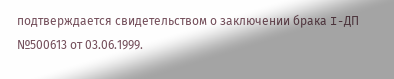подтверждается свидетельством о заключении брака I-ДП №500613 от 03.06.1999.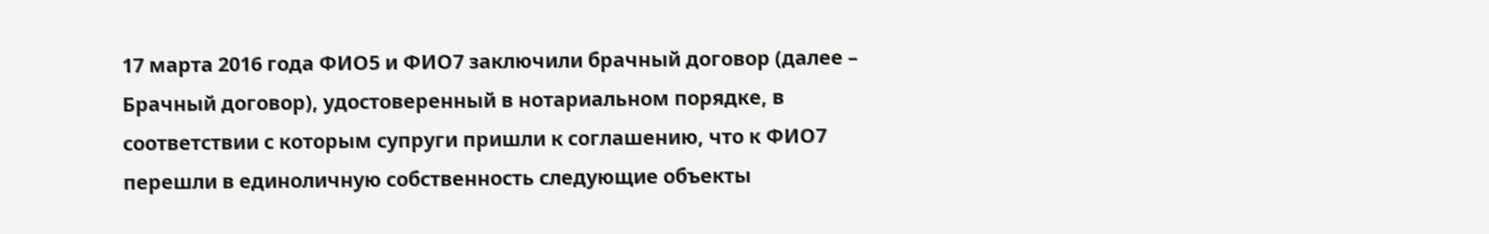17 марта 2016 года ФИО5 и ФИО7 заключили брачный договор (далее – Брачный договор), удостоверенный в нотариальном порядке, в соответствии с которым супруги пришли к соглашению, что к ФИО7 перешли в единоличную собственность следующие объекты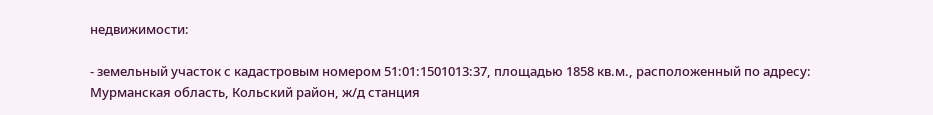недвижимости:

- земельный участок с кадастровым номером 51:01:1501013:37, площадью 1858 кв.м., расположенный по адресу: Мурманская область, Кольский район, ж/д станция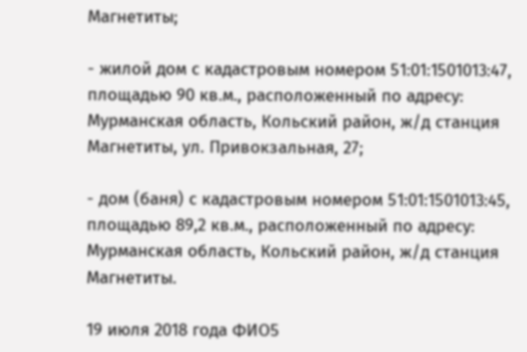Магнетиты;

- жилой дом с кадастровым номером 51:01:1501013:47, площадью 90 кв.м., расположенный по адресу: Мурманская область, Кольский район, ж/д станция Магнетиты, ул. Привокзальная, 27;

- дом (баня) с кадастровым номером 51:01:1501013:45, площадью 89,2 кв.м., расположенный по адресу: Мурманская область, Кольский район, ж/д станция Магнетиты.

19 июля 2018 года ФИО5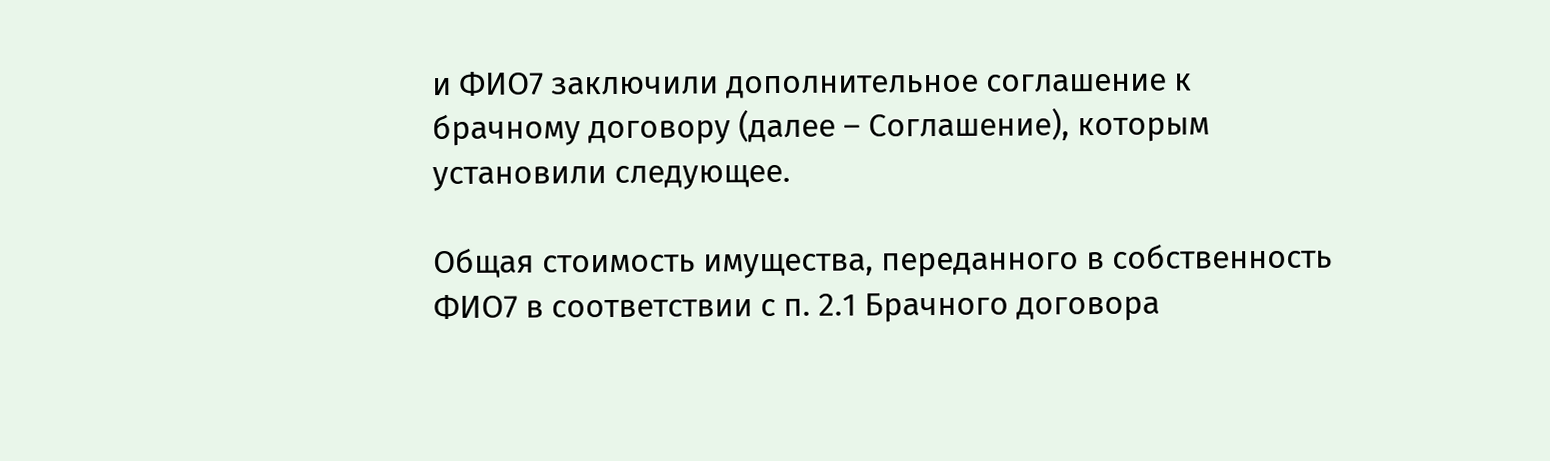и ФИО7 заключили дополнительное соглашение к брачному договору (далее – Соглашение), которым установили следующее.

Общая стоимость имущества, переданного в собственность ФИО7 в соответствии с п. 2.1 Брачного договора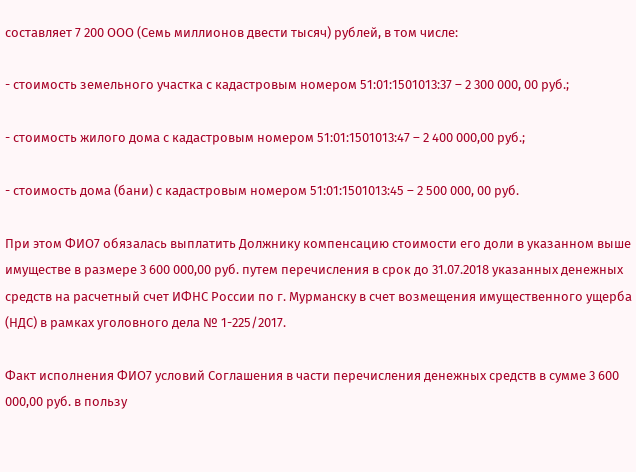составляет 7 200 ООО (Семь миллионов двести тысяч) рублей, в том числе:

- стоимость земельного участка с кадастровым номером 51:01:1501013:37 – 2 300 000, 00 руб.;

- стоимость жилого дома с кадастровым номером 51:01:1501013:47 – 2 400 000,00 руб.;

- стоимость дома (бани) с кадастровым номером 51:01:1501013:45 – 2 500 000, 00 руб.

При этом ФИО7 обязалась выплатить Должнику компенсацию стоимости его доли в указанном выше имуществе в размере 3 600 000,00 руб. путем перечисления в срок до 31.07.2018 указанных денежных средств на расчетный счет ИФНС России по г. Мурманску в счет возмещения имущественного ущерба (НДС) в рамках уголовного дела № 1-225/2017.

Факт исполнения ФИО7 условий Соглашения в части перечисления денежных средств в сумме 3 600 000,00 руб. в пользу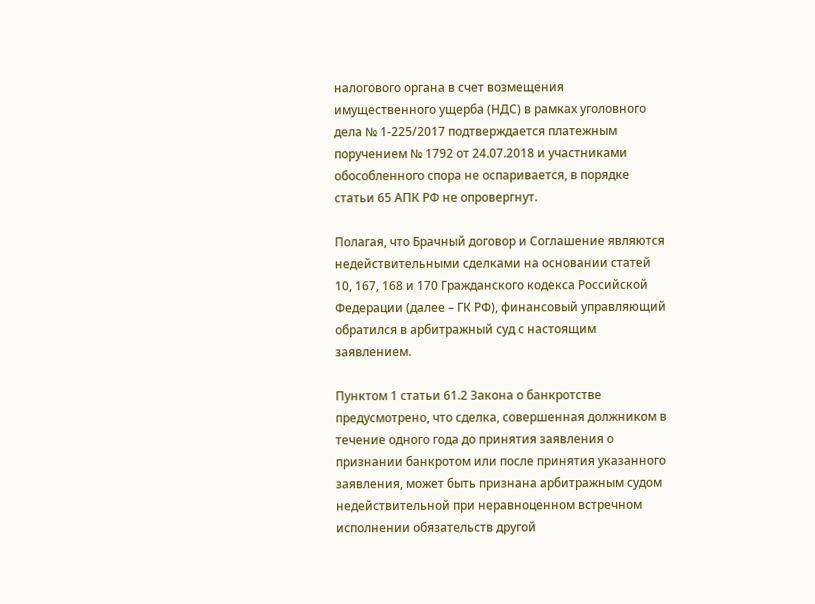налогового органа в счет возмещения имущественного ущерба (НДС) в рамках уголовного дела № 1-225/2017 подтверждается платежным поручением № 1792 от 24.07.2018 и участниками обособленного спора не оспаривается, в порядке статьи 65 АПК РФ не опровергнут.

Полагая, что Брачный договор и Соглашение являются недействительными сделками на основании статей 10, 167, 168 и 170 Гражданского кодекса Российской Федерации (далее – ГК РФ), финансовый управляющий обратился в арбитражный суд с настоящим заявлением.

Пунктом 1 статьи 61.2 Закона о банкротстве предусмотрено, что сделка, совершенная должником в течение одного года до принятия заявления о признании банкротом или после принятия указанного заявления, может быть признана арбитражным судом недействительной при неравноценном встречном исполнении обязательств другой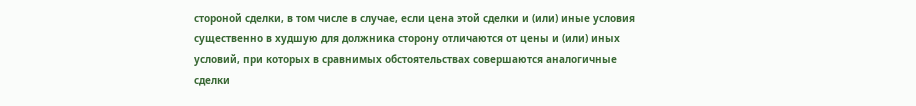стороной сделки, в том числе в случае, если цена этой сделки и (или) иные условия существенно в худшую для должника сторону отличаются от цены и (или) иных условий, при которых в сравнимых обстоятельствах совершаются аналогичные сделки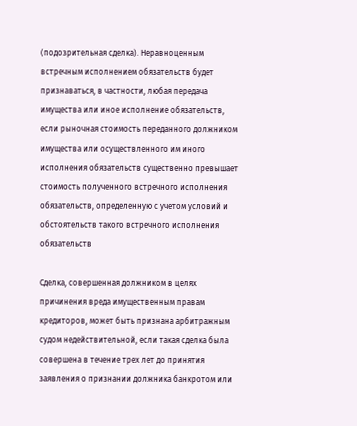(подозрительная сделка). Неравноценным встречным исполнением обязательств будет признаваться, в частности, любая передача имущества или иное исполнение обязательств, если рыночная стоимость переданного должником имущества или осуществленного им иного исполнения обязательств существенно превышает стоимость полученного встречного исполнения обязательств, определенную с учетом условий и обстоятельств такого встречного исполнения обязательств

Сделка, совершенная должником в целях причинения вреда имущественным правам кредиторов, может быть признана арбитражным судом недействительной, если такая сделка была совершена в течение трех лет до принятия заявления о признании должника банкротом или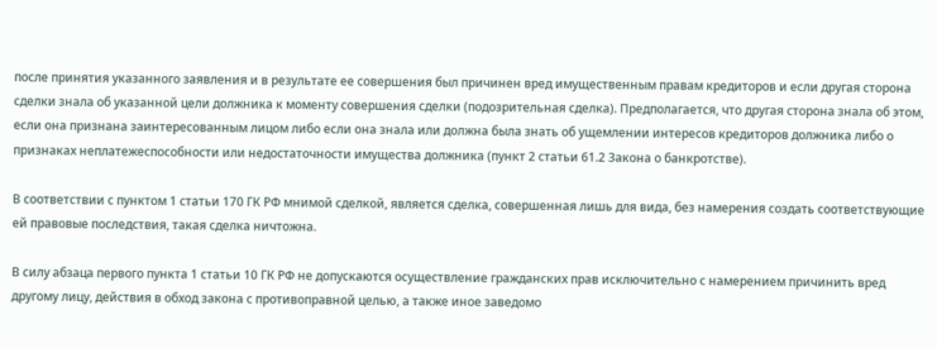после принятия указанного заявления и в результате ее совершения был причинен вред имущественным правам кредиторов и если другая сторона сделки знала об указанной цели должника к моменту совершения сделки (подозрительная сделка). Предполагается, что другая сторона знала об этом, если она признана заинтересованным лицом либо если она знала или должна была знать об ущемлении интересов кредиторов должника либо о признаках неплатежеспособности или недостаточности имущества должника (пункт 2 статьи 61.2 Закона о банкротстве).

В соответствии с пунктом 1 статьи 170 ГК РФ мнимой сделкой, является сделка, совершенная лишь для вида, без намерения создать соответствующие ей правовые последствия, такая сделка ничтожна.

В силу абзаца первого пункта 1 статьи 10 ГК РФ не допускаются осуществление гражданских прав исключительно с намерением причинить вред другому лицу, действия в обход закона с противоправной целью, а также иное заведомо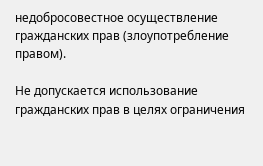недобросовестное осуществление гражданских прав (злоупотребление правом).

Не допускается использование гражданских прав в целях ограничения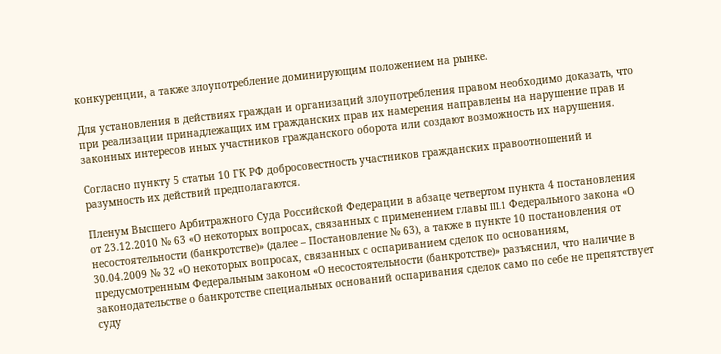конкуренции, а также злоупотребление доминирующим положением на рынке.

Для установления в действиях граждан и организаций злоупотребления правом необходимо доказать, что при реализации принадлежащих им гражданских прав их намерения направлены на нарушение прав и законных интересов иных участников гражданского оборота или создают возможность их нарушения.

Согласно пункту 5 статьи 10 ГК РФ добросовестность участников гражданских правоотношений и разумность их действий предполагаются.

Пленум Высшего Арбитражного Суда Российской Федерации в абзаце четвертом пункта 4 постановления от 23.12.2010 № 63 «О некоторых вопросах, связанных с применением главы III.1 Федерального закона «О несостоятельности (банкротстве)» (далее – Постановление № 63), а также в пункте 10 постановления от 30.04.2009 № 32 «О некоторых вопросах, связанных с оспариванием сделок по основаниям, предусмотренным Федеральным законом «О несостоятельности (банкротстве)» разъяснил, что наличие в законодательстве о банкротстве специальных оснований оспаривания сделок само по себе не препятствует суду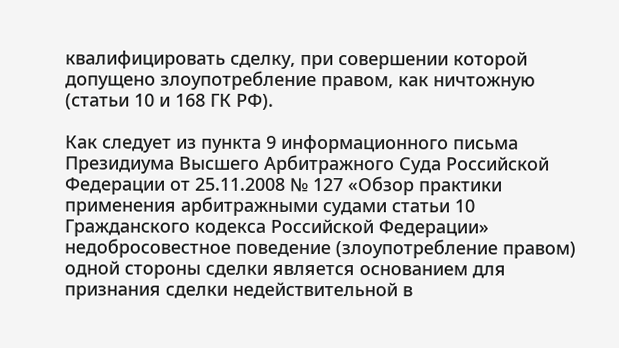квалифицировать сделку, при совершении которой допущено злоупотребление правом, как ничтожную (статьи 10 и 168 ГК РФ).

Как следует из пункта 9 информационного письма Президиума Высшего Арбитражного Суда Российской Федерации от 25.11.2008 № 127 «Обзор практики применения арбитражными судами статьи 10 Гражданского кодекса Российской Федерации» недобросовестное поведение (злоупотребление правом) одной стороны сделки является основанием для признания сделки недействительной в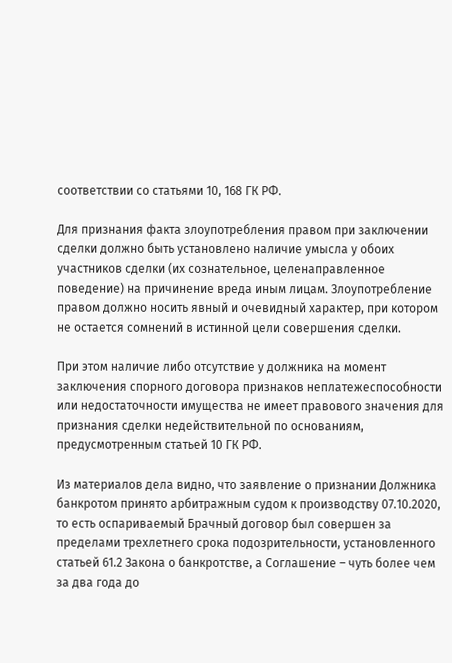соответствии со статьями 10, 168 ГК РФ.

Для признания факта злоупотребления правом при заключении сделки должно быть установлено наличие умысла у обоих участников сделки (их сознательное, целенаправленное поведение) на причинение вреда иным лицам. Злоупотребление правом должно носить явный и очевидный характер, при котором не остается сомнений в истинной цели совершения сделки.

При этом наличие либо отсутствие у должника на момент заключения спорного договора признаков неплатежеспособности или недостаточности имущества не имеет правового значения для признания сделки недействительной по основаниям, предусмотренным статьей 10 ГК РФ.

Из материалов дела видно, что заявление о признании Должника банкротом принято арбитражным судом к производству 07.10.2020, то есть оспариваемый Брачный договор был совершен за пределами трехлетнего срока подозрительности, установленного статьей 61.2 Закона о банкротстве, а Соглашение – чуть более чем за два года до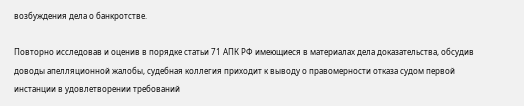возбуждения дела о банкротстве.

Повторно исследовав и оценив в порядке статьи 71 АПК РФ имеющиеся в материалах дела доказательства, обсудив доводы апелляционной жалобы, судебная коллегия приходит к выводу о правомерности отказа судом первой инстанции в удовлетворении требований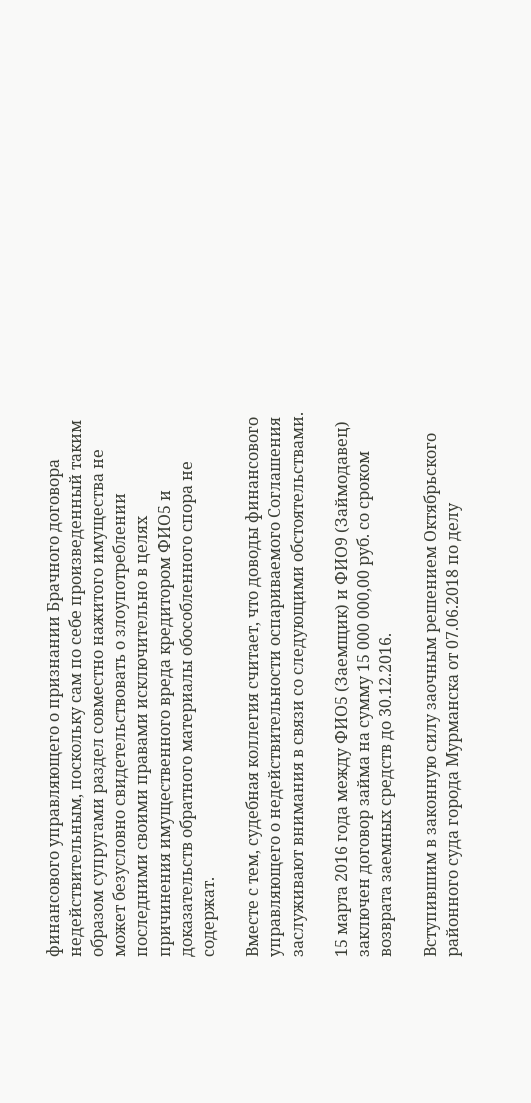финансового управляющего о признании Брачного договора недействительным, поскольку сам по себе произведенный таким образом супругами раздел совместно нажитого имущества не может безусловно свидетельствовать о злоупотреблении последними своими правами исключительно в целях причинения имущественного вреда кредитором ФИО5 и доказательств обратного материалы обособленного спора не содержат.

Вместе с тем, судебная коллегия считает, что доводы финансового управляющего о недействительности оспариваемого Соглашения заслуживают внимания в связи со следующими обстоятельствами.

15 марта 2016 года между ФИО5 (Заемщик) и ФИО9 (Займодавец) заключен договор займа на сумму 15 000 000,00 руб. со сроком возврата заемных средств до 30.12.2016.

Вступившим в законную силу заочным решением Октябрьского районного суда города Мурманска от 07.06.2018 по делу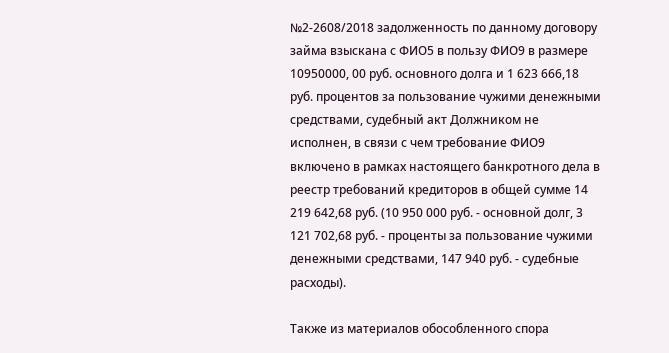№2-2608/2018 задолженность по данному договору займа взыскана с ФИО5 в пользу ФИО9 в размере 10950000, 00 руб. основного долга и 1 623 666,18 руб. процентов за пользование чужими денежными средствами, судебный акт Должником не исполнен, в связи с чем требование ФИО9 включено в рамках настоящего банкротного дела в реестр требований кредиторов в общей сумме 14 219 642,68 руб. (10 950 000 руб. - основной долг, 3 121 702,68 руб. - проценты за пользование чужими денежными средствами, 147 940 руб. - судебные расходы).

Также из материалов обособленного спора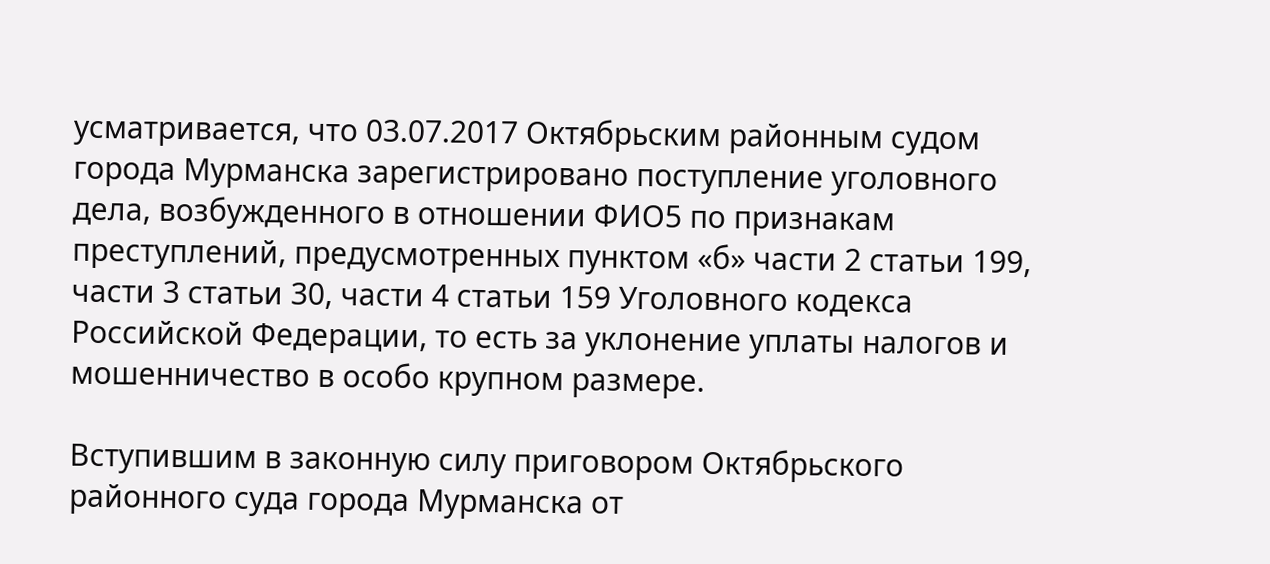усматривается, что 03.07.2017 Октябрьским районным судом города Мурманска зарегистрировано поступление уголовного дела, возбужденного в отношении ФИО5 по признакам преступлений, предусмотренных пунктом «б» части 2 статьи 199, части 3 статьи 30, части 4 статьи 159 Уголовного кодекса Российской Федерации, то есть за уклонение уплаты налогов и мошенничество в особо крупном размере.

Вступившим в законную силу приговором Октябрьского районного суда города Мурманска от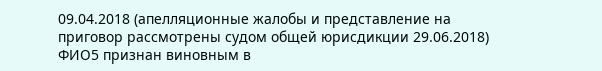09.04.2018 (апелляционные жалобы и представление на приговор рассмотрены судом общей юрисдикции 29.06.2018) ФИО5 признан виновным в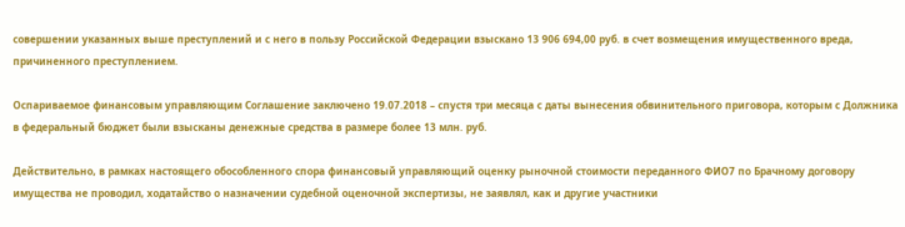совершении указанных выше преступлений и с него в пользу Российской Федерации взыскано 13 906 694,00 руб. в счет возмещения имущественного вреда, причиненного преступлением.

Оспариваемое финансовым управляющим Соглашение заключено 19.07.2018 – спустя три месяца с даты вынесения обвинительного приговора, которым с Должника в федеральный бюджет были взысканы денежные средства в размере более 13 млн. руб.

Действительно, в рамках настоящего обособленного спора финансовый управляющий оценку рыночной стоимости переданного ФИО7 по Брачному договору имущества не проводил, ходатайство о назначении судебной оценочной экспертизы, не заявлял, как и другие участники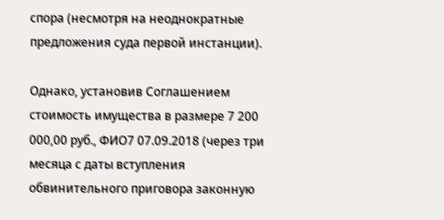спора (несмотря на неоднократные предложения суда первой инстанции).

Однако, установив Соглашением стоимость имущества в размере 7 200 000,00 руб., ФИО7 07.09.2018 (через три месяца с даты вступления обвинительного приговора законную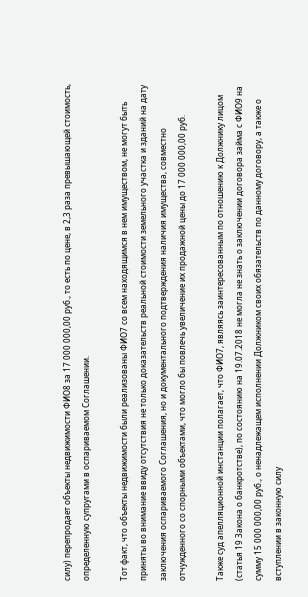силу) перепродает объекты недвижимости ФИО8 за 17 000 000,00 руб., то есть по цене, в 2,3 раза превышающей стоимость, определенную супругами в оспариваемом Соглашении.

Тот факт, что объекты недвижимости были реализованы ФИО7 со всем находящимся в нем имуществом, не могут быть приняты во внимание ввиду отсутствия не только доказательств реальной стоимости земельного участка и зданий на дату заключения оспариваемого Соглашения, но и документального подтверждения наличия имущества, совместно отчужденного со спорными объектами, что могло бы повлечь увеличение их продажной цены до 17 000 000,00 руб.

Также суд апелляционной инстанции полагает, что ФИО7, являясь заинтересованным по отношению к Должнику лицом (статья 19 Закона о банкротстве), по состоянию на 19.07.2018 не могла не знать о заключении договора займа с ФИО9 на сумму 15 000 000,00 руб., о ненадлежащем исполнении Должником своих обязательств по данному договору, а также о вступлении в законную силу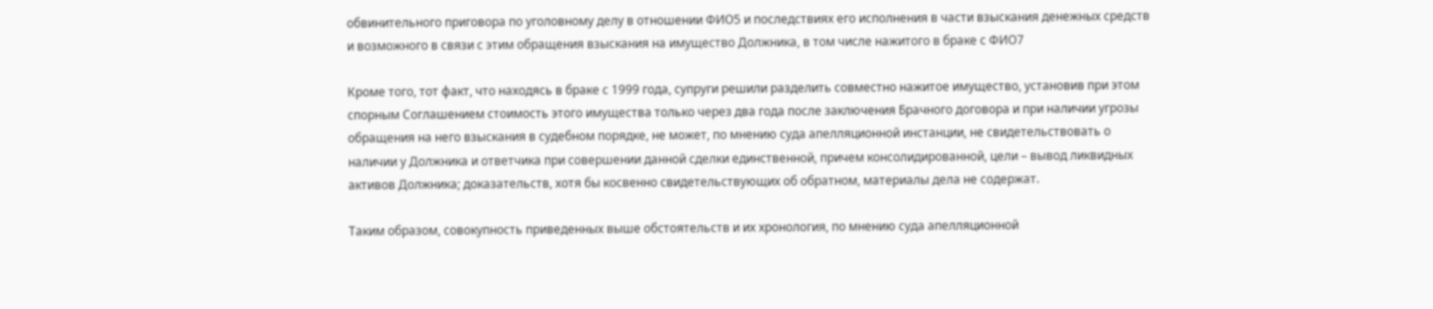обвинительного приговора по уголовному делу в отношении ФИО5 и последствиях его исполнения в части взыскания денежных средств и возможного в связи с этим обращения взыскания на имущество Должника, в том числе нажитого в браке с ФИО7

Кроме того, тот факт, что находясь в браке с 1999 года, супруги решили разделить совместно нажитое имущество, установив при этом спорным Соглашением стоимость этого имущества только через два года после заключения Брачного договора и при наличии угрозы обращения на него взыскания в судебном порядке, не может, по мнению суда апелляционной инстанции, не свидетельствовать о наличии у Должника и ответчика при совершении данной сделки единственной, причем консолидированной, цели – вывод ликвидных активов Должника; доказательств, хотя бы косвенно свидетельствующих об обратном, материалы дела не содержат.

Таким образом, совокупность приведенных выше обстоятельств и их хронология, по мнению суда апелляционной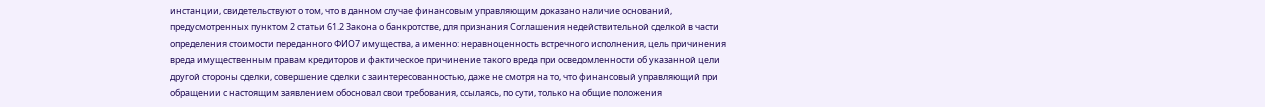инстанции, свидетельствуют о том, что в данном случае финансовым управляющим доказано наличие оснований, предусмотренных пунктом 2 статьи 61.2 Закона о банкротстве, для признания Соглашения недействительной сделкой в части определения стоимости переданного ФИО7 имущества, а именно: неравноценность встречного исполнения, цель причинения вреда имущественным правам кредиторов и фактическое причинение такого вреда при осведомленности об указанной цели другой стороны сделки, совершение сделки с заинтересованностью, даже не смотря на то, что финансовый управляющий при обращении с настоящим заявлением обосновал свои требования, ссылаясь, по сути, только на общие положения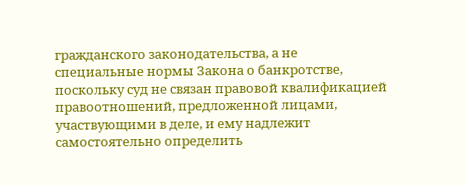гражданского законодательства, а не специальные нормы Закона о банкротстве, поскольку суд не связан правовой квалификацией правоотношений, предложенной лицами, участвующими в деле, и ему надлежит самостоятельно определить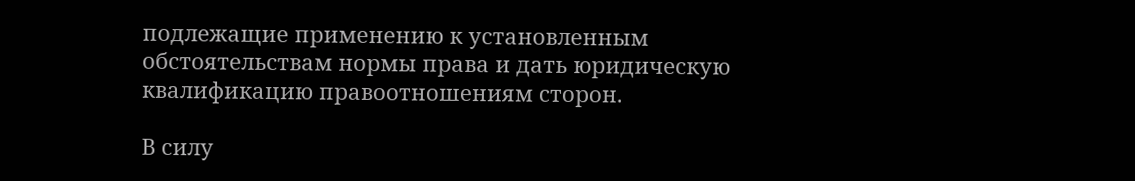подлежащие применению к установленным обстоятельствам нормы права и дать юридическую квалификацию правоотношениям сторон.

В силу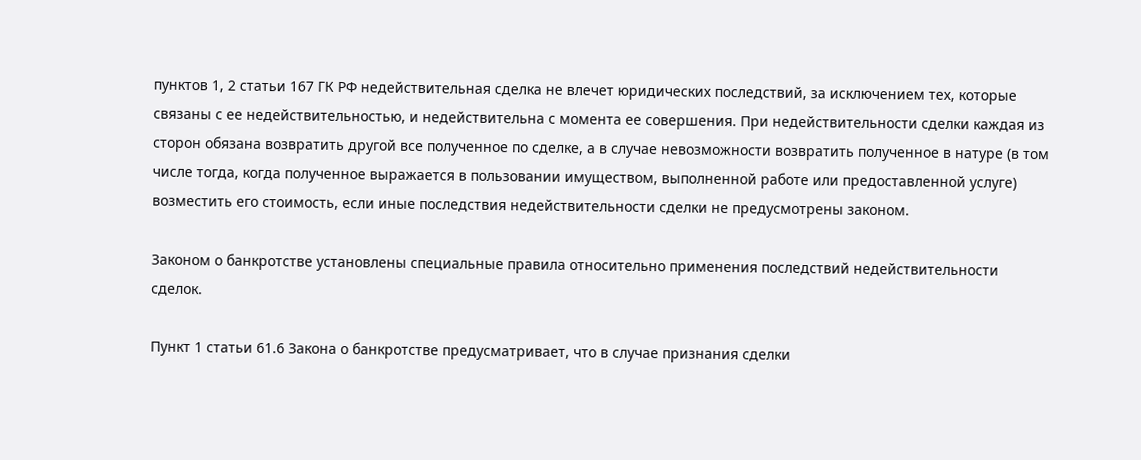пунктов 1, 2 статьи 167 ГК РФ недействительная сделка не влечет юридических последствий, за исключением тех, которые связаны с ее недействительностью, и недействительна с момента ее совершения. При недействительности сделки каждая из сторон обязана возвратить другой все полученное по сделке, а в случае невозможности возвратить полученное в натуре (в том числе тогда, когда полученное выражается в пользовании имуществом, выполненной работе или предоставленной услуге) возместить его стоимость, если иные последствия недействительности сделки не предусмотрены законом.

Законом о банкротстве установлены специальные правила относительно применения последствий недействительности сделок.

Пункт 1 статьи 61.6 Закона о банкротстве предусматривает, что в случае признания сделки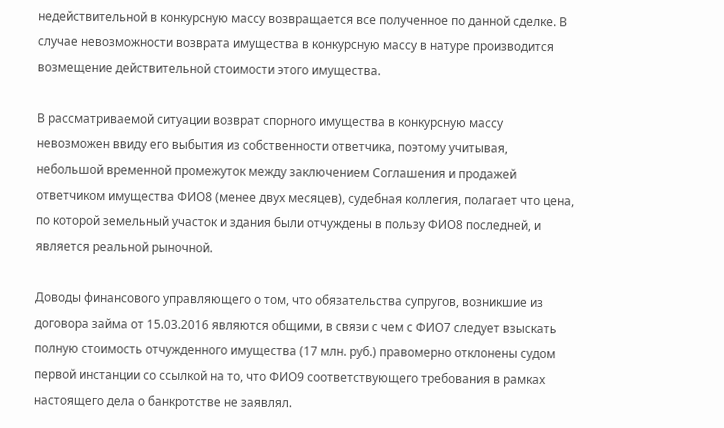недействительной в конкурсную массу возвращается все полученное по данной сделке. В случае невозможности возврата имущества в конкурсную массу в натуре производится возмещение действительной стоимости этого имущества.

В рассматриваемой ситуации возврат спорного имущества в конкурсную массу невозможен ввиду его выбытия из собственности ответчика, поэтому учитывая, небольшой временной промежуток между заключением Соглашения и продажей ответчиком имущества ФИО8 (менее двух месяцев), судебная коллегия, полагает что цена, по которой земельный участок и здания были отчуждены в пользу ФИО8 последней, и является реальной рыночной.

Доводы финансового управляющего о том, что обязательства супругов, возникшие из договора займа от 15.03.2016 являются общими, в связи с чем с ФИО7 следует взыскать полную стоимость отчужденного имущества (17 млн. руб.) правомерно отклонены судом первой инстанции со ссылкой на то, что ФИО9 соответствующего требования в рамках настоящего дела о банкротстве не заявлял.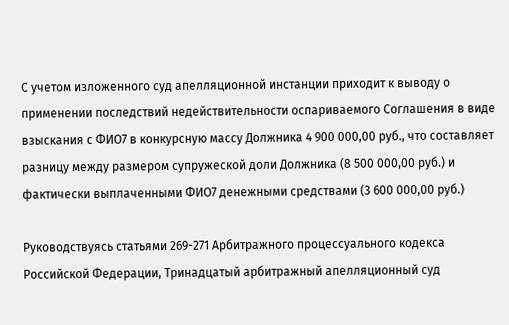С учетом изложенного суд апелляционной инстанции приходит к выводу о применении последствий недействительности оспариваемого Соглашения в виде взыскания с ФИО7 в конкурсную массу Должника 4 900 000,00 руб., что составляет разницу между размером супружеской доли Должника (8 500 000,00 руб.) и фактически выплаченными ФИО7 денежными средствами (3 600 000,00 руб.)

Руководствуясь статьями 269-271 Арбитражного процессуального кодекса Российской Федерации, Тринадцатый арбитражный апелляционный суд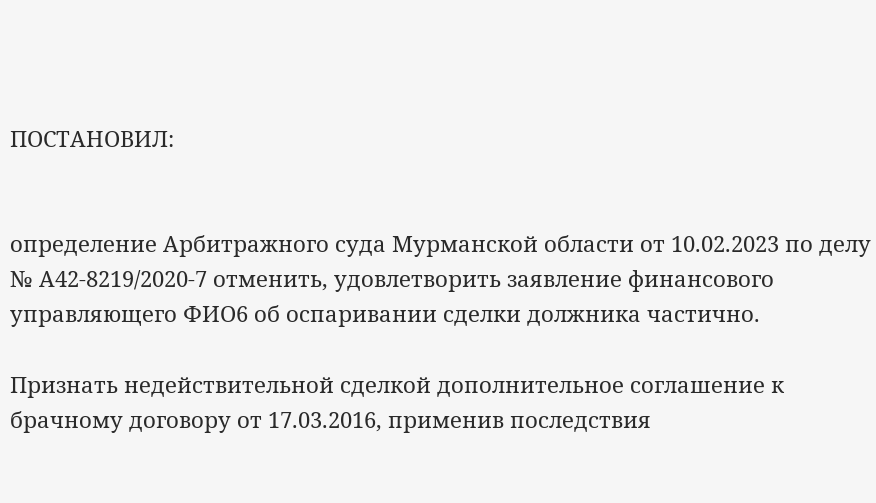ПОСТАНОВИЛ:


определение Арбитражного суда Мурманской области от 10.02.2023 по делу № А42-8219/2020-7 отменить, удовлетворить заявление финансового управляющего ФИО6 об оспаривании сделки должника частично.

Признать недействительной сделкой дополнительное соглашение к брачному договору от 17.03.2016, применив последствия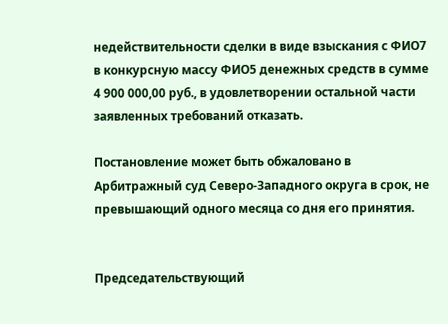недействительности сделки в виде взыскания с ФИО7 в конкурсную массу ФИО5 денежных средств в сумме 4 900 000,00 руб., в удовлетворении остальной части заявленных требований отказать.

Постановление может быть обжаловано в Арбитражный суд Северо-Западного округа в срок, не превышающий одного месяца со дня его принятия.


Председательствующий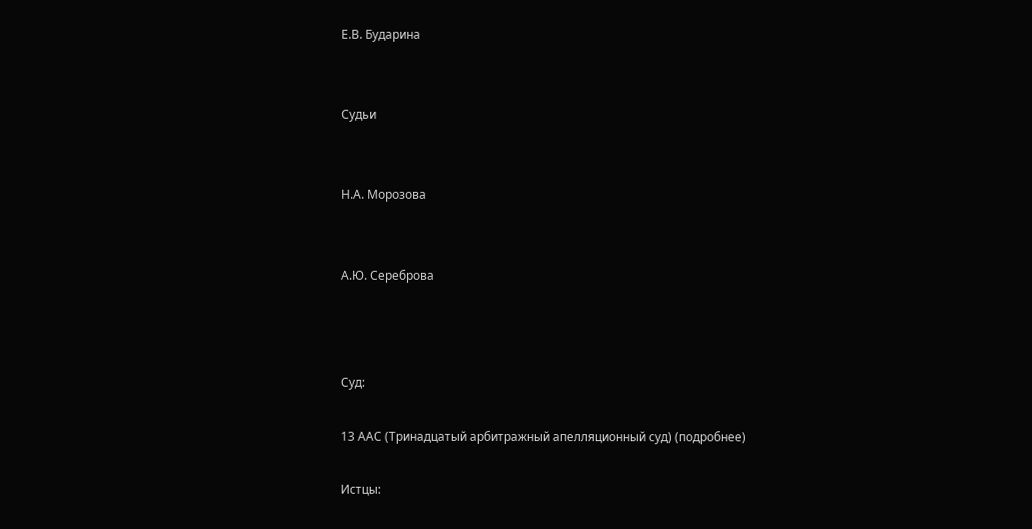Е.В. Бударина


Судьи


Н.А. Морозова


А.Ю. Сереброва



Суд:

13 ААС (Тринадцатый арбитражный апелляционный суд) (подробнее)

Истцы: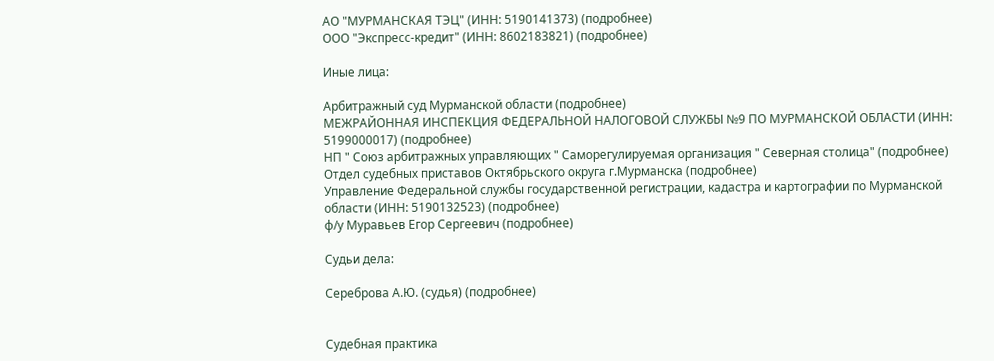АО "МУРМАНСКАЯ ТЭЦ" (ИНН: 5190141373) (подробнее)
ООО "Экспресс-кредит" (ИНН: 8602183821) (подробнее)

Иные лица:

Арбитражный суд Мурманской области (подробнее)
МЕЖРАЙОННАЯ ИНСПЕКЦИЯ ФЕДЕРАЛЬНОЙ НАЛОГОВОЙ СЛУЖБЫ №9 ПО МУРМАНСКОЙ ОБЛАСТИ (ИНН: 5199000017) (подробнее)
НП " Союз арбитражных управляющих " Саморегулируемая организация " Северная столица" (подробнее)
Отдел судебных приставов Октябрьского округа г.Мурманска (подробнее)
Управление Федеральной службы государственной регистрации, кадастра и картографии по Мурманской области (ИНН: 5190132523) (подробнее)
ф/у Муравьев Егор Сергеевич (подробнее)

Судьи дела:

Сереброва А.Ю. (судья) (подробнее)


Судебная практика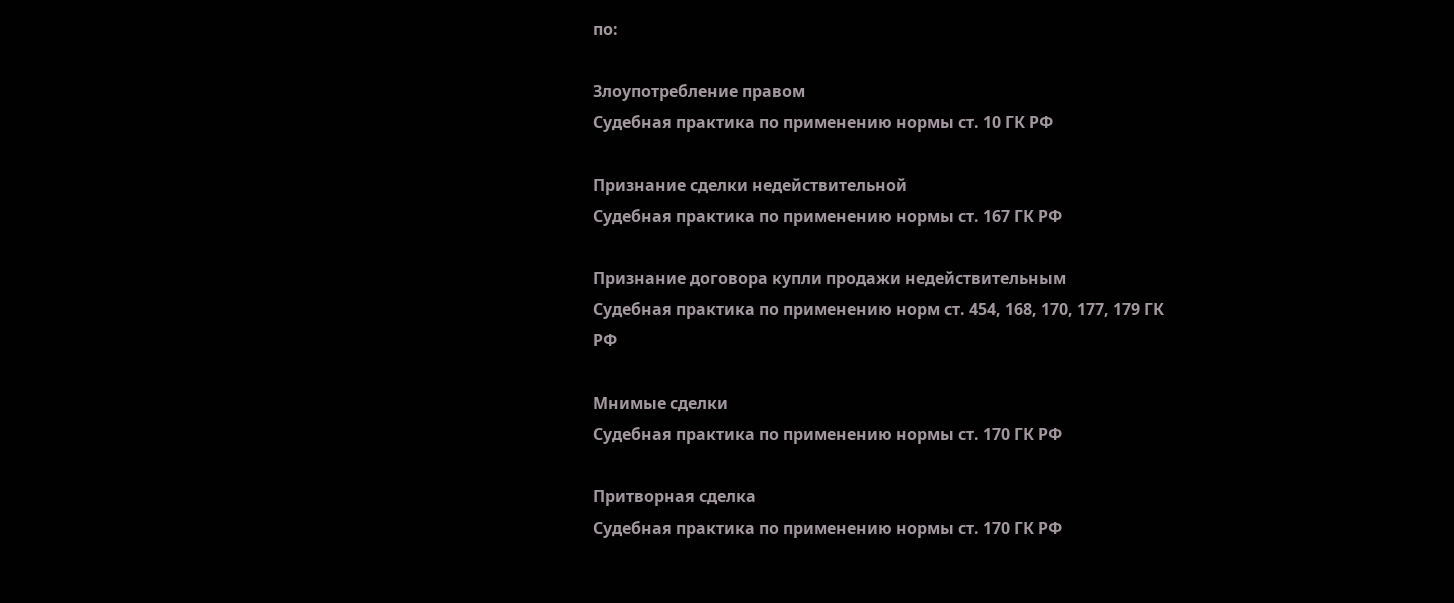по:

Злоупотребление правом
Судебная практика по применению нормы ст. 10 ГК РФ

Признание сделки недействительной
Судебная практика по применению нормы ст. 167 ГК РФ

Признание договора купли продажи недействительным
Судебная практика по применению норм ст. 454, 168, 170, 177, 179 ГК РФ

Мнимые сделки
Судебная практика по применению нормы ст. 170 ГК РФ

Притворная сделка
Судебная практика по применению нормы ст. 170 ГК РФ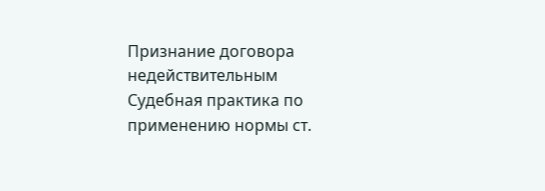Признание договора недействительным
Судебная практика по применению нормы ст.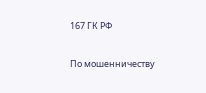167 ГК РФ

По мошенничеству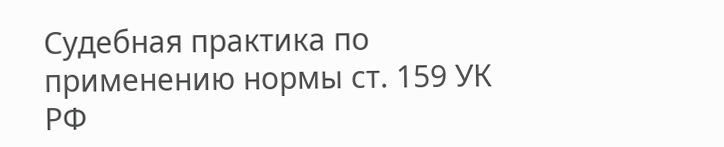Судебная практика по применению нормы ст. 159 УК РФ